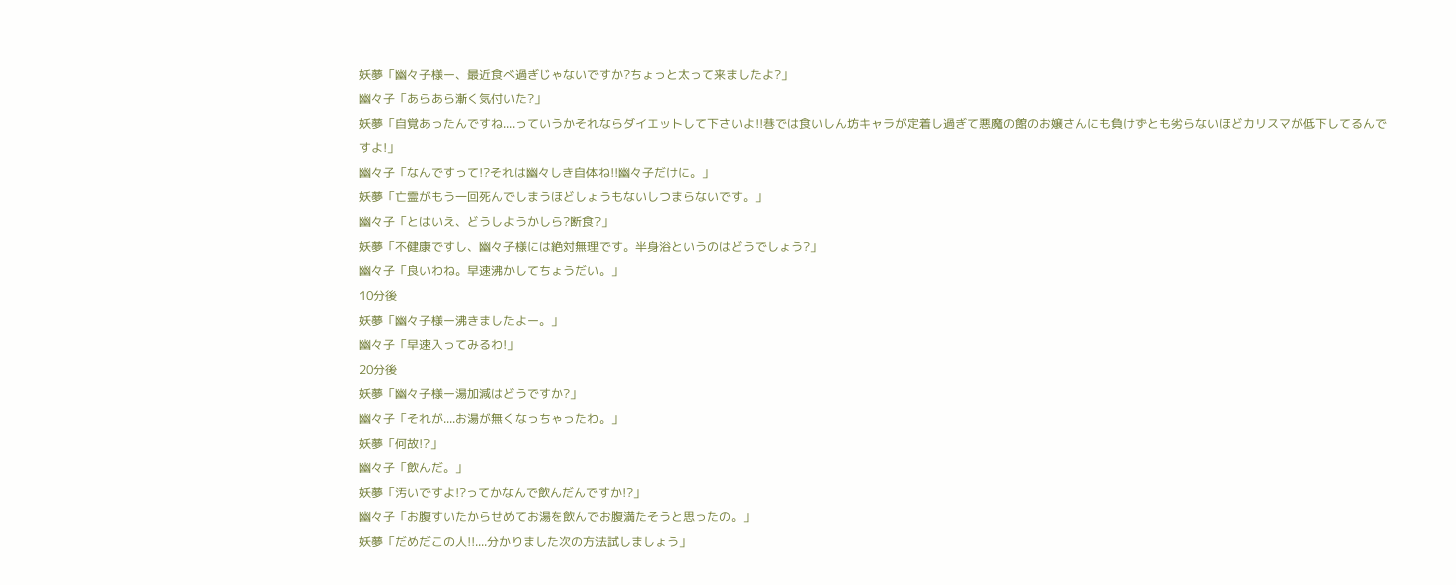妖夢「幽々子様ー、最近食べ過ぎじゃないですか?ちょっと太って来ましたよ?」
幽々子「あらあら漸く気付いた?」
妖夢「自覚あったんですね....っていうかそれならダイエットして下さいよ!!巷では食いしん坊キャラが定着し過ぎて悪魔の館のお嬢さんにも負けずとも劣らないほどカリスマが低下してるんですよ!」
幽々子「なんですって!?それは幽々しき自体ね!!幽々子だけに。」
妖夢「亡霊がもう一回死んでしまうほどしょうもないしつまらないです。」
幽々子「とはいえ、どうしようかしら?断食?」
妖夢「不健康ですし、幽々子様には絶対無理です。半身浴というのはどうでしょう?」
幽々子「良いわね。早速沸かしてちょうだい。」
10分後
妖夢「幽々子様ー沸きましたよー。」
幽々子「早速入ってみるわ!」
20分後
妖夢「幽々子様ー湯加減はどうですか?」
幽々子「それが....お湯が無くなっちゃったわ。」
妖夢「何故!?」
幽々子「飲んだ。」
妖夢「汚いですよ!?ってかなんで飲んだんですか!?」
幽々子「お腹すいたからせめてお湯を飲んでお腹満たそうと思ったの。」
妖夢「だめだこの人!!....分かりました次の方法試しましょう」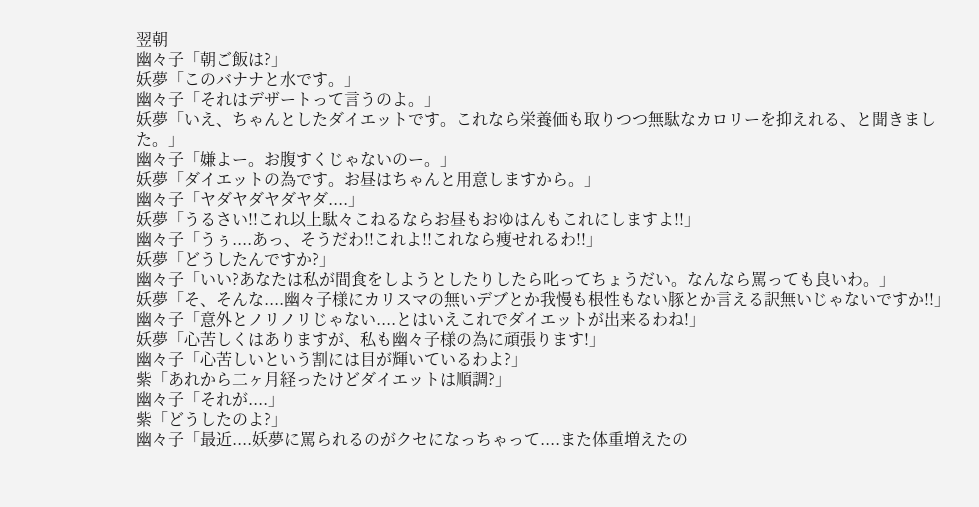翌朝
幽々子「朝ご飯は?」
妖夢「このバナナと水です。」
幽々子「それはデザートって言うのよ。」
妖夢「いえ、ちゃんとしたダイエットです。これなら栄養価も取りつつ無駄なカロリーを抑えれる、と聞きました。」
幽々子「嫌よー。お腹すくじゃないのー。」
妖夢「ダイエットの為です。お昼はちゃんと用意しますから。」
幽々子「ヤダヤダヤダヤダ....」
妖夢「うるさい!!これ以上駄々こねるならお昼もおゆはんもこれにしますよ!!」
幽々子「うぅ....あっ、そうだわ!!これよ!!これなら痩せれるわ!!」
妖夢「どうしたんですか?」
幽々子「いい?あなたは私が間食をしようとしたりしたら叱ってちょうだい。なんなら罵っても良いわ。」
妖夢「そ、そんな....幽々子様にカリスマの無いデブとか我慢も根性もない豚とか言える訳無いじゃないですか!!」
幽々子「意外とノリノリじゃない....とはいえこれでダイエットが出来るわね!」
妖夢「心苦しくはありますが、私も幽々子様の為に頑張ります!」
幽々子「心苦しいという割には目が輝いているわよ?」
紫「あれから二ヶ月経ったけどダイエットは順調?」
幽々子「それが....」
紫「どうしたのよ?」
幽々子「最近....妖夢に罵られるのがクセになっちゃって....また体重増えたの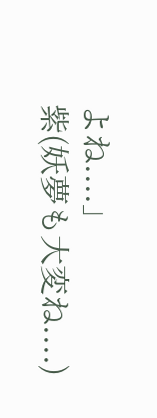よね....」
紫(妖夢も大変ね....)